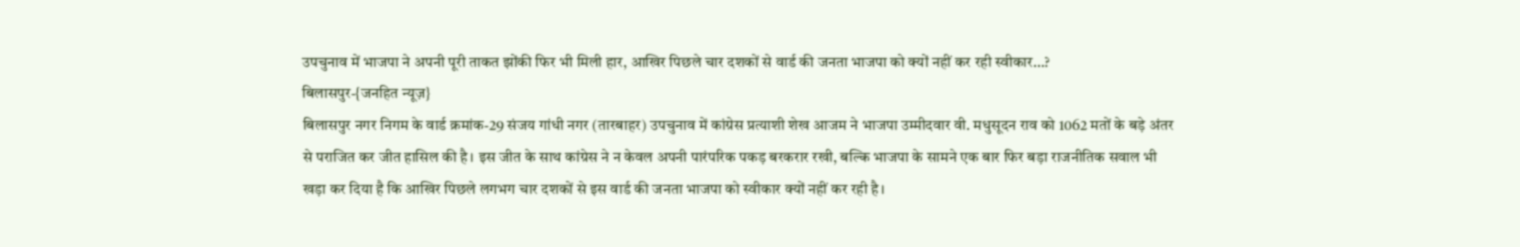उपचुनाव में भाजपा ने अपनी पूरी ताकत झोंकी फिर भी मिली हार, आखिर पिछले चार दशकों से वार्ड की जनता भाजपा को क्यों नहीं कर रही स्वीकार…?
बिलासपुर-{जनहित न्यूज़}
बिलासपुर नगर निगम के वार्ड क्रमांक-29 संजय गांधी नगर (तारबाहर) उपचुनाव में कांग्रेस प्रत्याशी शेख आजम ने भाजपा उम्मीदवार वी. मधुसूदन राव को 1062 मतों के बड़े अंतर से पराजित कर जीत हासिल की है। इस जीत के साथ कांग्रेस ने न केवल अपनी पारंपरिक पकड़ बरकरार रखी, बल्कि भाजपा के सामने एक बार फिर बड़ा राजनीतिक सवाल भी खड़ा कर दिया है कि आखिर पिछले लगभग चार दशकों से इस वार्ड की जनता भाजपा को स्वीकार क्यों नहीं कर रही है।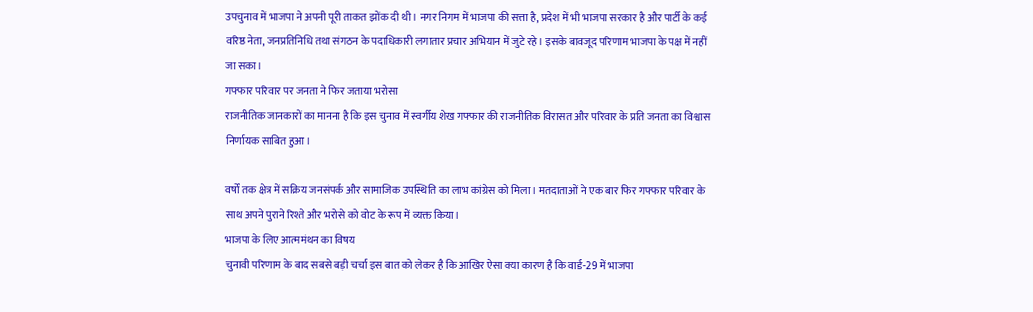उपचुनाव में भाजपा ने अपनी पूरी ताकत झोंक दी थी। नगर निगम में भाजपा की सत्ता है, प्रदेश में भी भाजपा सरकार है और पार्टी के कई वरिष्ठ नेता, जनप्रतिनिधि तथा संगठन के पदाधिकारी लगातार प्रचार अभियान में जुटे रहे। इसके बावजूद परिणाम भाजपा के पक्ष में नहीं जा सका।
गफ्फार परिवार पर जनता ने फिर जताया भरोसा
राजनीतिक जानकारों का मानना है कि इस चुनाव में स्वर्गीय शेख गफ्फार की राजनीतिक विरासत और परिवार के प्रति जनता का विश्वास निर्णायक साबित हुआ।

वर्षों तक क्षेत्र में सक्रिय जनसंपर्क और सामाजिक उपस्थिति का लाभ कांग्रेस को मिला। मतदाताओं ने एक बार फिर गफ्फार परिवार के साथ अपने पुराने रिश्ते और भरोसे को वोट के रूप में व्यक्त किया।
भाजपा के लिए आत्ममंथन का विषय
चुनावी परिणाम के बाद सबसे बड़ी चर्चा इस बात को लेकर है कि आखिर ऐसा क्या कारण है कि वार्ड-29 में भाजपा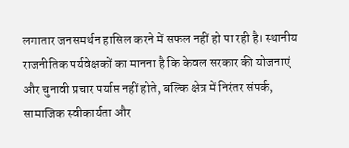लगातार जनसमर्थन हासिल करने में सफल नहीं हो पा रही है। स्थानीय राजनीतिक पर्यवेक्षकों का मानना है कि केवल सरकार की योजनाएं और चुनावी प्रचार पर्याप्त नहीं होते, बल्कि क्षेत्र में निरंतर संपर्क, सामाजिक स्वीकार्यता और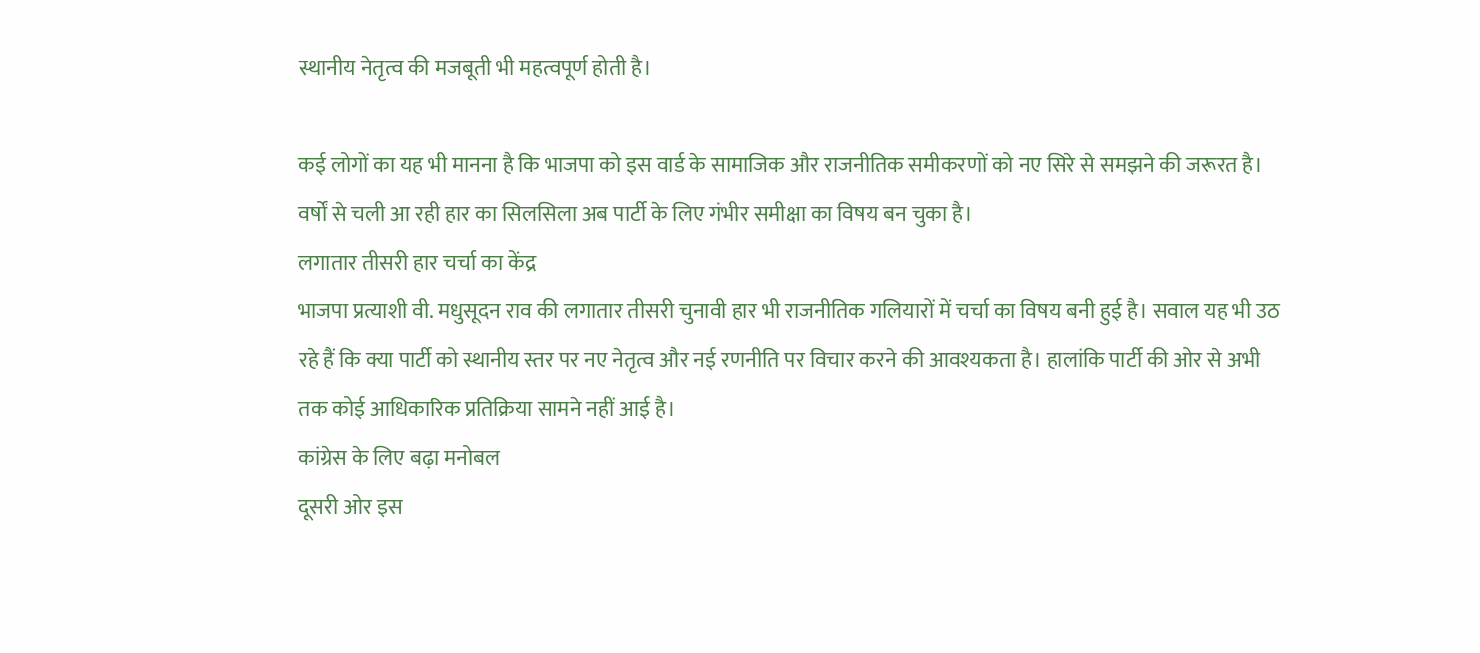स्थानीय नेतृत्व की मजबूती भी महत्वपूर्ण होती है।

कई लोगों का यह भी मानना है कि भाजपा को इस वार्ड के सामाजिक और राजनीतिक समीकरणों को नए सिरे से समझने की जरूरत है। वर्षों से चली आ रही हार का सिलसिला अब पार्टी के लिए गंभीर समीक्षा का विषय बन चुका है।
लगातार तीसरी हार चर्चा का केंद्र
भाजपा प्रत्याशी वी. मधुसूदन राव की लगातार तीसरी चुनावी हार भी राजनीतिक गलियारों में चर्चा का विषय बनी हुई है। सवाल यह भी उठ रहे हैं कि क्या पार्टी को स्थानीय स्तर पर नए नेतृत्व और नई रणनीति पर विचार करने की आवश्यकता है। हालांकि पार्टी की ओर से अभी तक कोई आधिकारिक प्रतिक्रिया सामने नहीं आई है।
कांग्रेस के लिए बढ़ा मनोबल
दूसरी ओर इस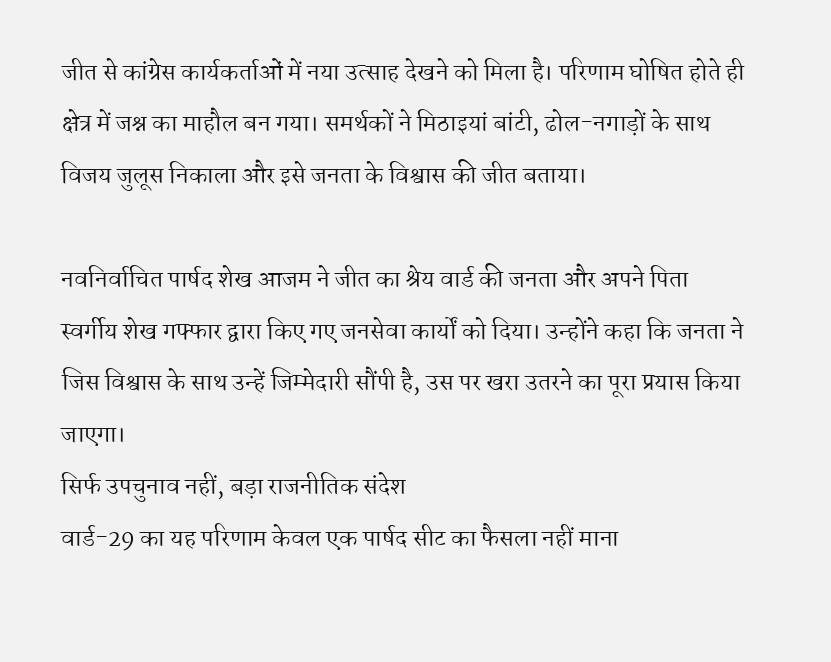जीत से कांग्रेस कार्यकर्ताओं में नया उत्साह देखने को मिला है। परिणाम घोषित होते ही क्षेत्र में जश्न का माहौल बन गया। समर्थकों ने मिठाइयां बांटी, ढोल-नगाड़ों के साथ विजय जुलूस निकाला और इसे जनता के विश्वास की जीत बताया।

नवनिर्वाचित पार्षद शेख आजम ने जीत का श्रेय वार्ड की जनता और अपने पिता स्वर्गीय शेख गफ्फार द्वारा किए गए जनसेवा कार्यों को दिया। उन्होंने कहा कि जनता ने जिस विश्वास के साथ उन्हें जिम्मेदारी सौंपी है, उस पर खरा उतरने का पूरा प्रयास किया जाएगा।
सिर्फ उपचुनाव नहीं, बड़ा राजनीतिक संदेश
वार्ड-29 का यह परिणाम केवल एक पार्षद सीट का फैसला नहीं माना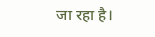जा रहा है।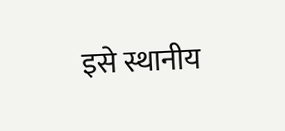इसे स्थानीय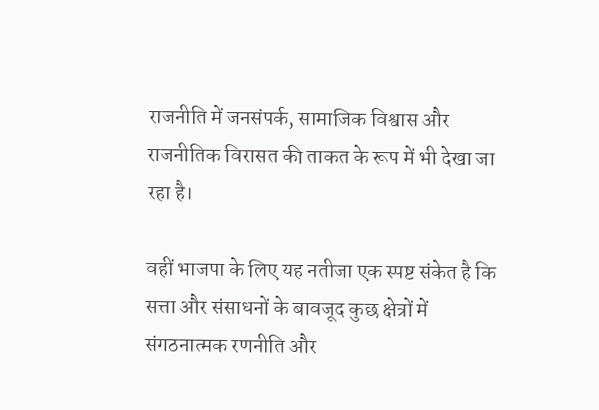राजनीति में जनसंपर्क, सामाजिक विश्वास और राजनीतिक विरासत की ताकत के रूप में भी देखा जा रहा है।

वहीं भाजपा के लिए यह नतीजा एक स्पष्ट संकेत है कि सत्ता और संसाधनों के बावजूद कुछ क्षेत्रों में संगठनात्मक रणनीति और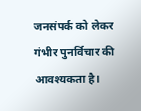जनसंपर्क को लेकर गंभीर पुनर्विचार की आवश्यकता है।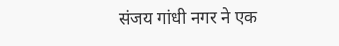संजय गांधी नगर ने एक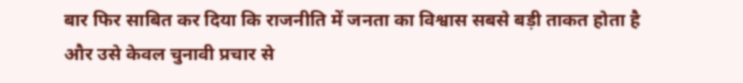बार फिर साबित कर दिया कि राजनीति में जनता का विश्वास सबसे बड़ी ताकत होता है और उसे केवल चुनावी प्रचार से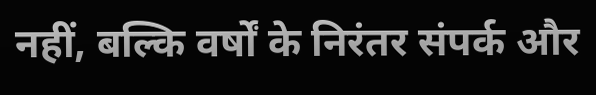नहीं, बल्कि वर्षों के निरंतर संपर्क और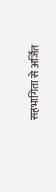सहभागिता से अर्जित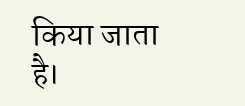किया जाता है।